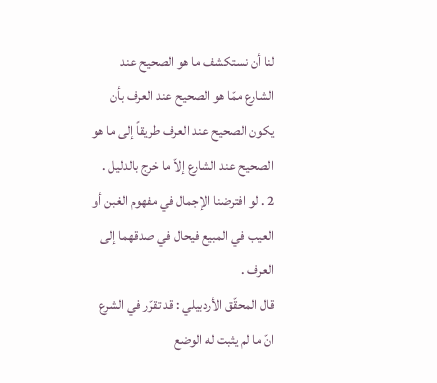لنا أن نستكشف ما هو الصحيح عند الشارع ممّا هو الصحيح عند العرف بأن يكون الصحيح عند العرف طريقاً إلى ما هو الصحيح عند الشارع إلاّ ما خرج بالدليل .
2 . لو افترضنا الإجمال في مفهوم الغبن أو العيب في المبيع فيحال في صدقهما إلى العرف .
قال المحقّق الأردبيلي : قد تقرّر في الشرع انّ ما لم يثبت له الوضع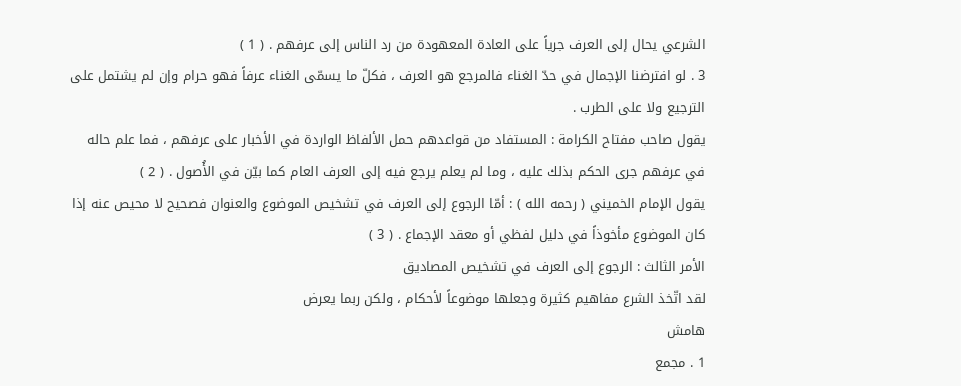الشرعي يحال إلى العرف جرياً على العادة المعهودة من رد الناس إلى عرفهم . ( 1 )
3 . لو افترضنا الإجمال في حدّ الغناء فالمرجع هو العرف ، فكلّ ما يسمّى الغناء عرفاً فهو حرام وإن لم يشتمل على الترجيع ولا على الطرب .
يقول صاحب مفتاح الكرامة : المستفاد من قواعدهم حمل الألفاظ الواردة في الأخبار على عرفهم ، فما علم حاله في عرفهم جرى الحكم بذلك عليه ، وما لم يعلم يرجع فيه إلى العرف العام كما بيّن في الأُصول . ( 2 )
يقول الإمام الخميني ( رحمه الله ) : أمّا الرجوع إلى العرف في تشخيص الموضوع والعنوان فصحيح لا محيص عنه إذا كان الموضوع مأخوذاً في دليل لفظي أو معقد الإجماع . ( 3 )
الأمر الثالث : الرجوع إلى العرف في تشخيص المصاديق
لقد اتّخذ الشرع مفاهيم كثيرة وجعلها موضوعاً لأحكام ، ولكن ربما يعرض
هامش
1 . مجمع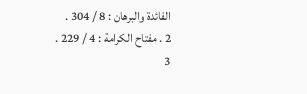الفائدة والبرهان : 8 / 304 .
2 . مفتاح الكرامة : 4 / 229 .
3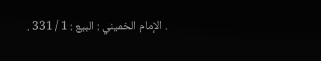. الإمام الخميني : البيع : 1 / 331 .